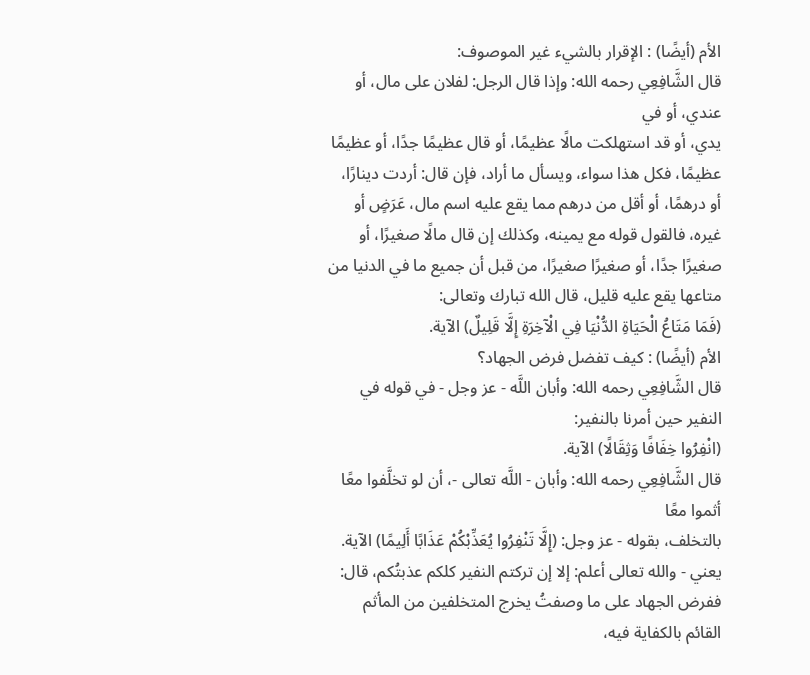الأم (أيضًا) : الإقرار بالشيء غير الموصوف:
قال الشَّافِعِي رحمه الله: وإذا قال الرجل: لفلان على مال، أو عندي، أو في
يدي، أو قد استهلكت مالًا عظيمًا، أو قال عظيمًا جدًا، أو عظيمًا عظيمًا، فكل هذا سواء، ويسأل ما أراد، فإن قال: أردت دينارًا، أو درهمًا، أو أقل من درهم مما يقع عليه اسم مال، عَرَضٍ أو غيره، فالقول قوله مع يمينه، وكذلك إن قال مالًا صغيرًا، أو صغيرًا جدًا، أو صغيرًا صغيرًا، من قبل أن جميع ما في الدنيا من متاعها يقع عليه قليل، قال الله تبارك وتعالى:
(فَمَا مَتَاعُ الْحَيَاةِ الدُّنْيَا فِي الْآخِرَةِ إِلَّا قَلِيلٌ) الآية.
الأم (أيضًا) : كيف تفضل فرض الجهاد؟
قال الشَّافِعِي رحمه الله: وأبان اللَّه - عز وجل - في قوله في النفير حين أمرنا بالنفير:
(انْفِرُوا خِفَافًا وَثِقَالًا) الآية.
قال الشَّافِعِي رحمه الله: وأبان - اللَّه تعالى -، أن لو تخلَّفوا معًا أثموا معًا
بالتخلف، بقوله - عز وجل: (إِلَّا تَنْفِرُوا يُعَذِّبْكُمْ عَذَابًا أَلِيمًا) الآية.
يعني - والله تعالى أعلم: إلا إن تركتم النفير كلكم عذبتُكم، قال: ففرض الجهاد على ما وصفتُ يخرج المتخلفين من المأثم القائم بالكفاية فيه،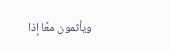ويأثمون معًا إذا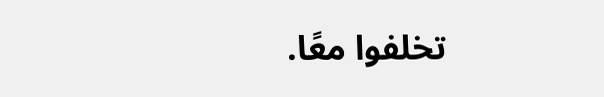تخلفوا معًا.